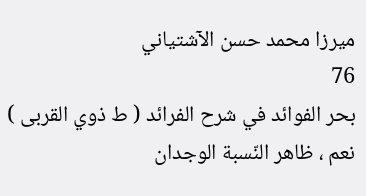ميرزا محمد حسن الآشتياني
76
بحر الفوائد في شرح الفرائد ( ط ذوي القربى )
نعم ، ظاهر النّسبة الوجدان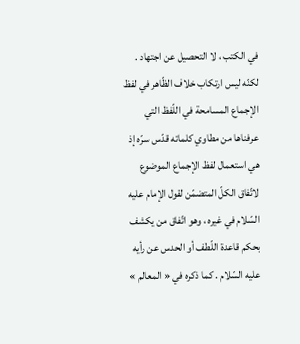في الكتب ، لا التحصيل عن اجتهاد . لكنّه ليس ارتكاب خلاف الظّاهر في لفظ الإجماع المسامحة في اللّفظ التي عرفناها من مطاوي كلماته قدّس سرّه إذ هي استعمال لفظ الإجماع الموضوع لاتّفاق الكلّ المتضمّن لقول الإمام عليه السّلام في غيره ، وهو اتّفاق من يكشف بحكم قاعدة اللّطف أو الحدس عن رأيه عليه السّلام . كما ذكره في « المعالم »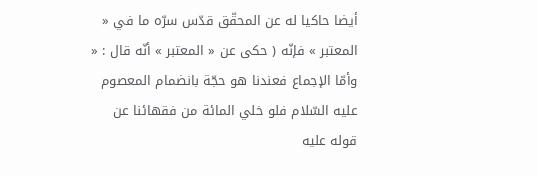أيضا حاكيا له عن المحقّق قدّس سرّه ما في « المعتبر » فإنّه ( حكى عن « المعتبر » أنّه قال : « وأمّا الإجماع فعندنا هو حجّة بانضمام المعصوم عليه السّلام فلو خلي المائة من فقهائنا عن قوله عليه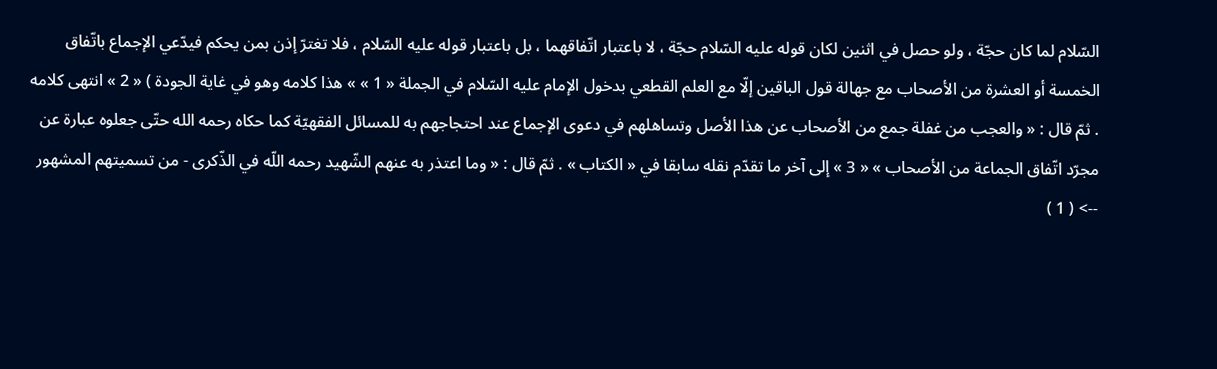السّلام لما كان حجّة ، ولو حصل في اثنين لكان قوله عليه السّلام حجّة ، لا باعتبار اتّفاقهما ، بل باعتبار قوله عليه السّلام ، فلا تغترّ إذن بمن يحكم فيدّعي الإجماع باتّفاق الخمسة أو العشرة من الأصحاب مع جهالة قول الباقين إلّا مع العلم القطعي بدخول الإمام عليه السّلام في الجملة « 1 » » هذا كلامه وهو في غاية الجودة ) « 2 » انتهى كلامه . ثمّ قال : « والعجب من غفلة جمع من الأصحاب عن هذا الأصل وتساهلهم في دعوى الإجماع عند احتجاجهم به للمسائل الفقهيّة كما حكاه رحمه الله حتّى جعلوه عبارة عن مجرّد اتّفاق الجماعة من الأصحاب » « 3 » إلى آخر ما تقدّم نقله سابقا في « الكتاب » . ثمّ قال : « وما اعتذر به عنهم الشّهيد رحمه اللّه في الذّكرى - من تسميتهم المشهور
--> ( 1 )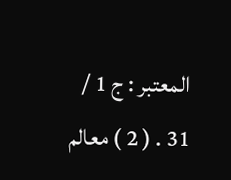المعتبر : ج 1 / 31 . ( 2 ) معالم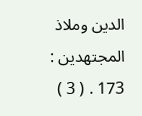الدين وملاذ المجتهدين : 173 . ( 3 )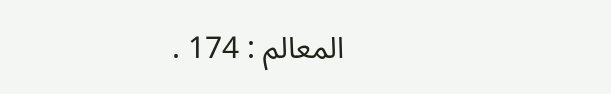المعالم : 174 .